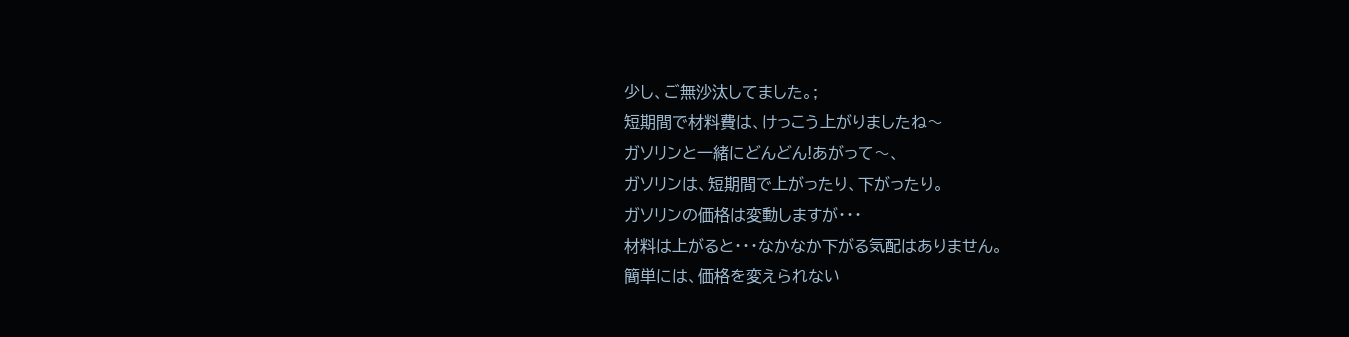少し、ご無沙汰してました。;
短期間で材料費は、けっこう上がりましたね〜
ガソリンと一緒にどんどん!あがって〜、
ガソリンは、短期間で上がったり、下がったり。
ガソリンの価格は変動しますが・・・
材料は上がると・・・なかなか下がる気配はありません。
簡単には、価格を変えられない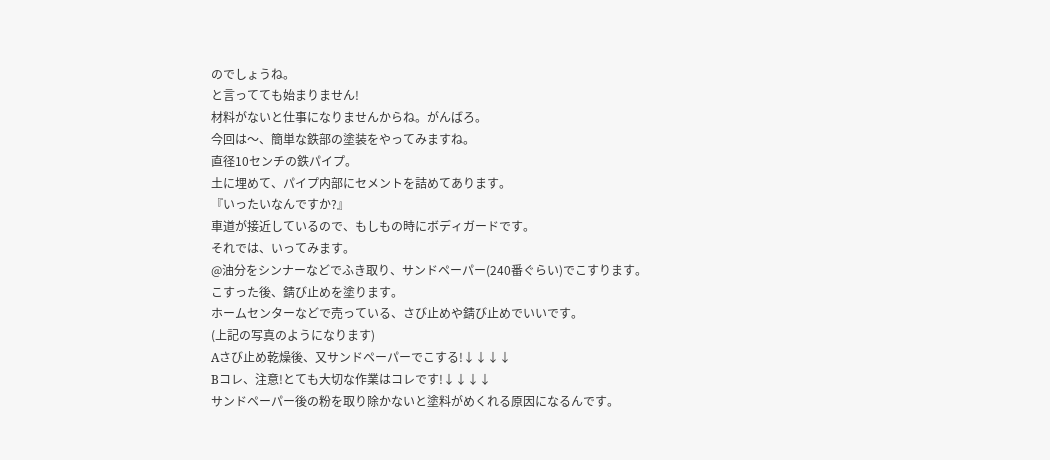のでしょうね。
と言ってても始まりません!
材料がないと仕事になりませんからね。がんばろ。
今回は〜、簡単な鉄部の塗装をやってみますね。
直径10センチの鉄パイプ。
土に埋めて、パイプ内部にセメントを詰めてあります。
『いったいなんですか?』
車道が接近しているので、もしもの時にボディガードです。
それでは、いってみます。
@油分をシンナーなどでふき取り、サンドペーパー(240番ぐらい)でこすります。
こすった後、錆び止めを塗ります。
ホームセンターなどで売っている、さび止めや錆び止めでいいです。
(上記の写真のようになります)
Aさび止め乾燥後、又サンドペーパーでこする!↓↓↓↓
Bコレ、注意!とても大切な作業はコレです!↓↓↓↓
サンドペーパー後の粉を取り除かないと塗料がめくれる原因になるんです。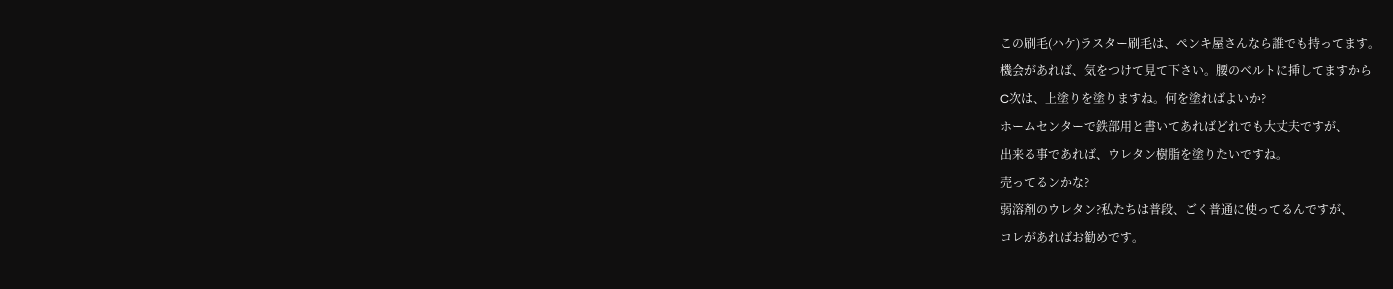この刷毛(ハケ)ラスター刷毛は、ペンキ屋さんなら誰でも持ってます。
機会があれば、気をつけて見て下さい。腰のベルトに挿してますから
C次は、上塗りを塗りますね。何を塗ればよいか?
ホームセンターで鉄部用と書いてあればどれでも大丈夫ですが、
出来る事であれば、ウレタン樹脂を塗りたいですね。
売ってるンかな?
弱溶剤のウレタン?私たちは普段、ごく普通に使ってるんですが、
コレがあればお勧めです。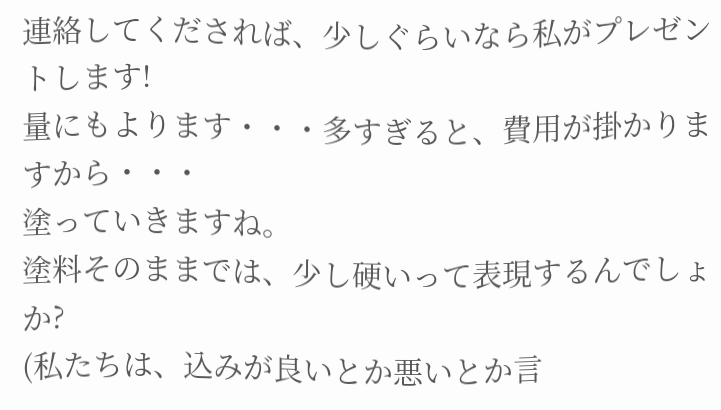連絡してくだされば、少しぐらいなら私がプレゼントします!
量にもよります・・・多すぎると、費用が掛かりますから・・・
塗っていきますね。
塗料そのままでは、少し硬いって表現するんでしょか?
(私たちは、込みが良いとか悪いとか言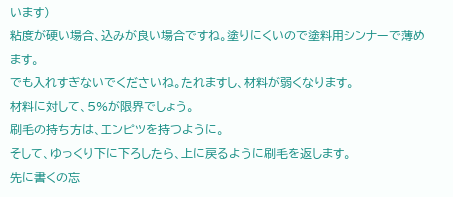います)
粘度が硬い場合、込みが良い場合ですね。塗りにくいので塗料用シンナーで薄めます。
でも入れすぎないでくださいね。たれますし、材料が弱くなります。
材料に対して、5%が限界でしょう。
刷毛の持ち方は、エンピツを持つように。
そして、ゆっくり下に下ろしたら、上に戻るように刷毛を返します。
先に書くの忘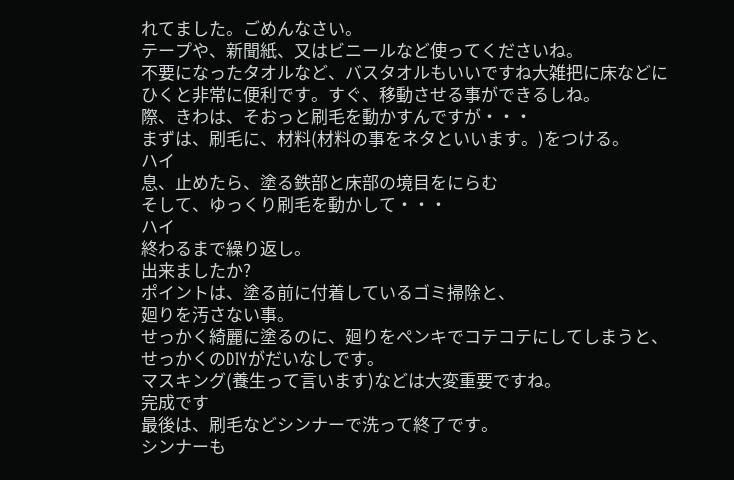れてました。ごめんなさい。
テープや、新聞紙、又はビニールなど使ってくださいね。
不要になったタオルなど、バスタオルもいいですね大雑把に床などに
ひくと非常に便利です。すぐ、移動させる事ができるしね。
際、きわは、そおっと刷毛を動かすんですが・・・
まずは、刷毛に、材料(材料の事をネタといいます。)をつける。
ハイ
息、止めたら、塗る鉄部と床部の境目をにらむ
そして、ゆっくり刷毛を動かして・・・
ハイ
終わるまで繰り返し。
出来ましたか?
ポイントは、塗る前に付着しているゴミ掃除と、
廻りを汚さない事。
せっかく綺麗に塗るのに、廻りをペンキでコテコテにしてしまうと、
せっかくのDIYがだいなしです。
マスキング(養生って言います)などは大変重要ですね。
完成です
最後は、刷毛などシンナーで洗って終了です。
シンナーも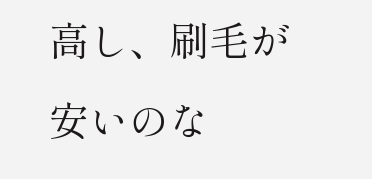高し、刷毛が安いのな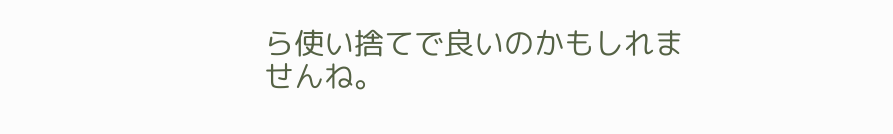ら使い捨てで良いのかもしれませんね。